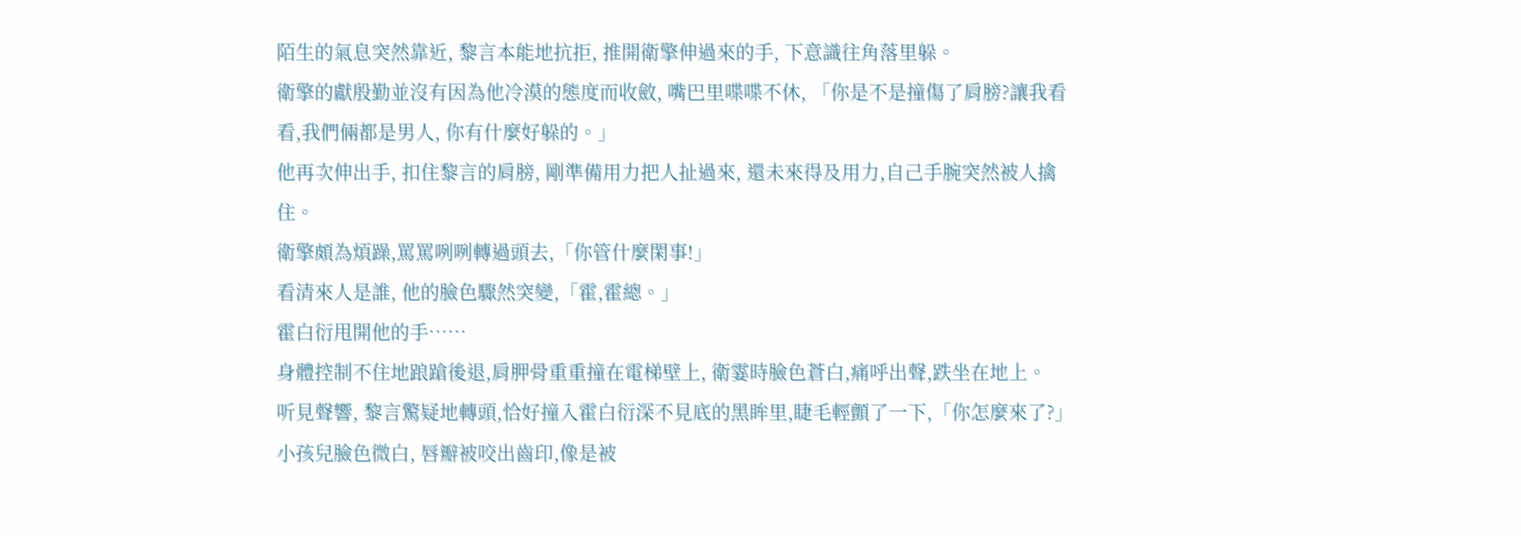陌生的氣息突然靠近, 黎言本能地抗拒, 推開衛擎伸過來的手, 下意識往角落里躲。
衛擎的獻殷勤並沒有因為他冷漠的態度而收斂, 嘴巴里喋喋不休, 「你是不是撞傷了肩膀?讓我看看,我們倆都是男人, 你有什麼好躲的。」
他再次伸出手, 扣住黎言的肩膀, 剛準備用力把人扯過來, 還未來得及用力,自己手腕突然被人擒住。
衛擎頗為煩躁,罵罵咧咧轉過頭去,「你管什麼閑事!」
看清來人是誰, 他的臉色驟然突變,「霍,霍總。」
霍白衍甩開他的手……
身體控制不住地踉蹌後退,肩胛骨重重撞在電梯壁上, 衛霎時臉色蒼白,痛呼出聲,跌坐在地上。
听見聲響, 黎言驚疑地轉頭,恰好撞入霍白衍深不見底的黑眸里,睫毛輕顫了一下,「你怎麼來了?」
小孩兒臉色微白, 唇瓣被咬出齒印,像是被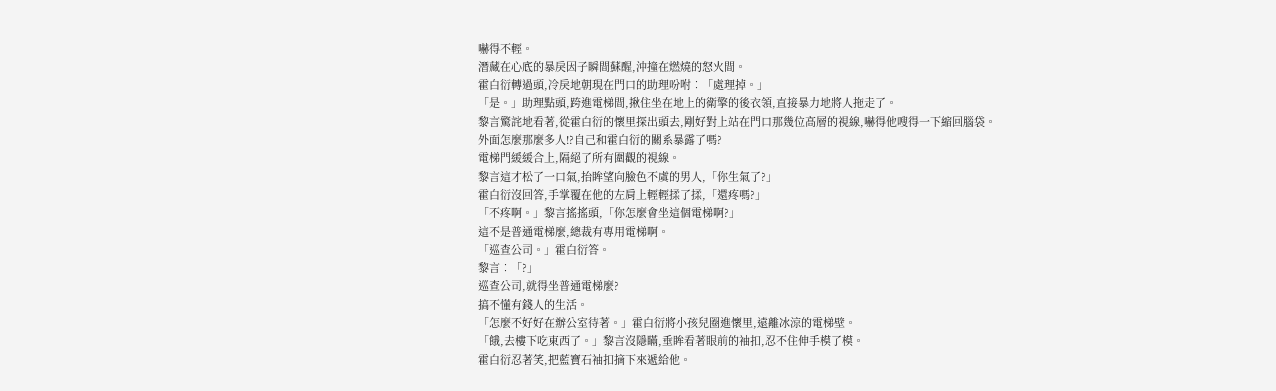嚇得不輕。
潛藏在心底的暴戾因子瞬間蘇醒,沖撞在燃燒的怒火間。
霍白衍轉過頭,冷戾地朝現在門口的助理吩咐︰「處理掉。」
「是。」助理點頭,跨進電梯間,揪住坐在地上的衛擎的後衣領,直接暴力地將人拖走了。
黎言驚詫地看著,從霍白衍的懷里探出頭去,剛好對上站在門口那幾位高層的視線,嚇得他嗖得一下縮回腦袋。
外面怎麼那麼多人!?自己和霍白衍的關系暴露了嗎?
電梯門緩緩合上,隔絕了所有圍觀的視線。
黎言這才松了一口氣,抬眸望向臉色不虞的男人,「你生氣了?」
霍白衍沒回答,手掌覆在他的左肩上輕輕揉了揉,「還疼嗎?」
「不疼啊。」黎言搖搖頭,「你怎麼會坐這個電梯啊?」
這不是普通電梯麼,總裁有專用電梯啊。
「巡查公司。」霍白衍答。
黎言︰「?」
巡查公司,就得坐普通電梯麼?
搞不懂有錢人的生活。
「怎麼不好好在辦公室待著。」霍白衍將小孩兒圈進懷里,遠離冰涼的電梯壁。
「餓,去樓下吃東西了。」黎言沒隱瞞,垂眸看著眼前的袖扣,忍不住伸手模了模。
霍白衍忍著笑,把藍寶石袖扣摘下來遞給他。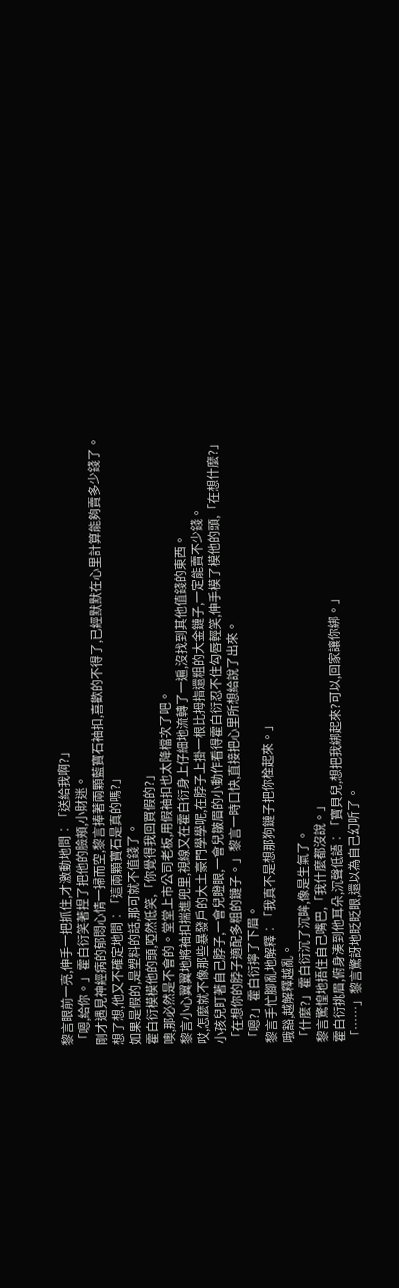黎言眼前一亮,伸手一把抓住,才激動地問︰「送給我啊?」
「嗯,給你。」霍白衍笑著捏了把他的臉頰,小財迷。
剛才遇見神經病的郁悶心情一掃而空,黎言捧著兩顆藍寶石袖扣,喜歡的不得了,已經默默在心里計算能夠賣多少錢了。
想了想,他又不確定地問︰「這兩顆寶石是真的嗎?」
如果是假的,是塑料的話,那可就不值錢了。
霍白衍模模他的頭,啞然低笑,「你覺得我回買假的?」
噢,那必然是不會的。堂堂上市公司老板,用假袖扣也太降檔次了吧。
黎言小心翼翼地將袖扣揣進兜里,視線又在霍白衍身上仔細地流轉了一遍,沒找到其他值錢的東西。
哎,怎麼就不像那些暴發戶的大土豪門學學呢,在脖子上掛一根比拇指還粗的大金鏈子,一定能賣不少錢。
小孩兒盯著自己脖子,一會兒瞪眼,一會兒皺眉的小動作看得霍白衍忍不住勾唇輕笑,伸手模了模他的頭,「在想什麼?」
「在想你的脖子適配多粗的鏈子。」黎言一時口快,直接把心里所想給說了出來。
「嗯?」霍白衍擰了下眉。
黎言手忙腳亂地解釋︰「我真不是想那狗鏈子把你栓起來。」
哦豁,越解釋越亂。
「什麼?」霍白衍沉了沉眸,像是生氣了。
黎言驚惶地捂住自己嘴巴,「我什麼都沒說。」
霍白衍挑眉,俯身湊到他耳朵,沉聲低語︰「寶貝兒,想把我綁起來?可以,回家讓你綁。」
「……」黎言驚訝地眨眨眼,還以為自己幻听了。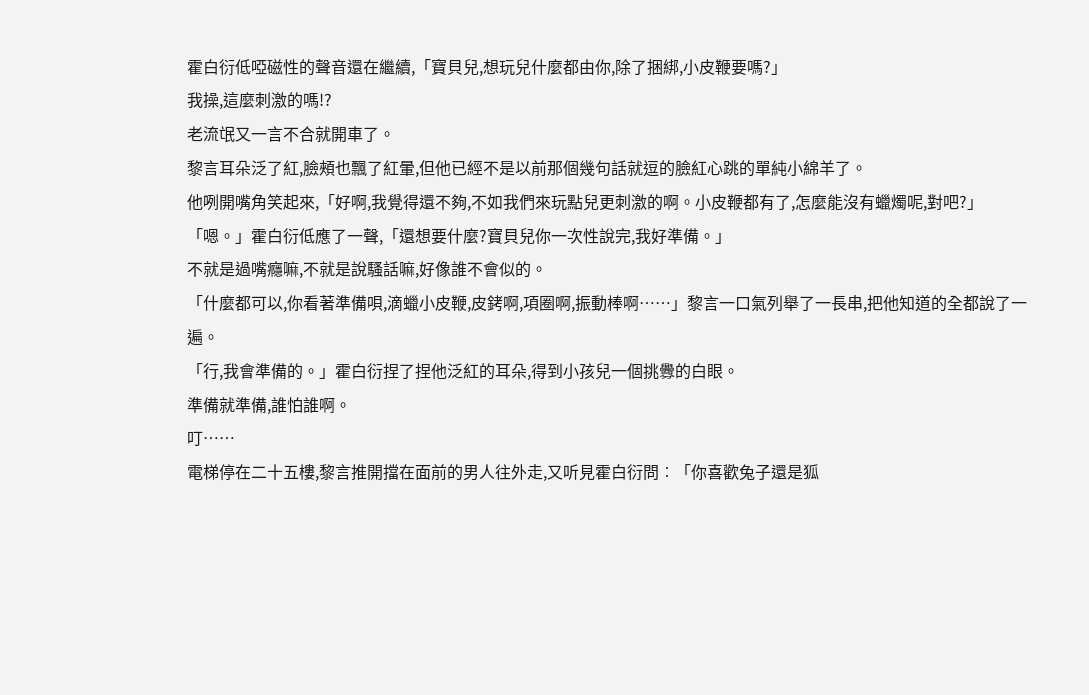霍白衍低啞磁性的聲音還在繼續,「寶貝兒,想玩兒什麼都由你,除了捆綁,小皮鞭要嗎?」
我操,這麼刺激的嗎!?
老流氓又一言不合就開車了。
黎言耳朵泛了紅,臉頰也飄了紅暈,但他已經不是以前那個幾句話就逗的臉紅心跳的單純小綿羊了。
他咧開嘴角笑起來,「好啊,我覺得還不夠,不如我們來玩點兒更刺激的啊。小皮鞭都有了,怎麼能沒有蠟燭呢,對吧?」
「嗯。」霍白衍低應了一聲,「還想要什麼?寶貝兒你一次性說完,我好準備。」
不就是過嘴癮嘛,不就是說騷話嘛,好像誰不會似的。
「什麼都可以,你看著準備唄,滴蠟小皮鞭,皮銬啊,項圈啊,振動棒啊……」黎言一口氣列舉了一長串,把他知道的全都說了一遍。
「行,我會準備的。」霍白衍捏了捏他泛紅的耳朵,得到小孩兒一個挑釁的白眼。
準備就準備,誰怕誰啊。
叮……
電梯停在二十五樓,黎言推開擋在面前的男人往外走,又听見霍白衍問︰「你喜歡兔子還是狐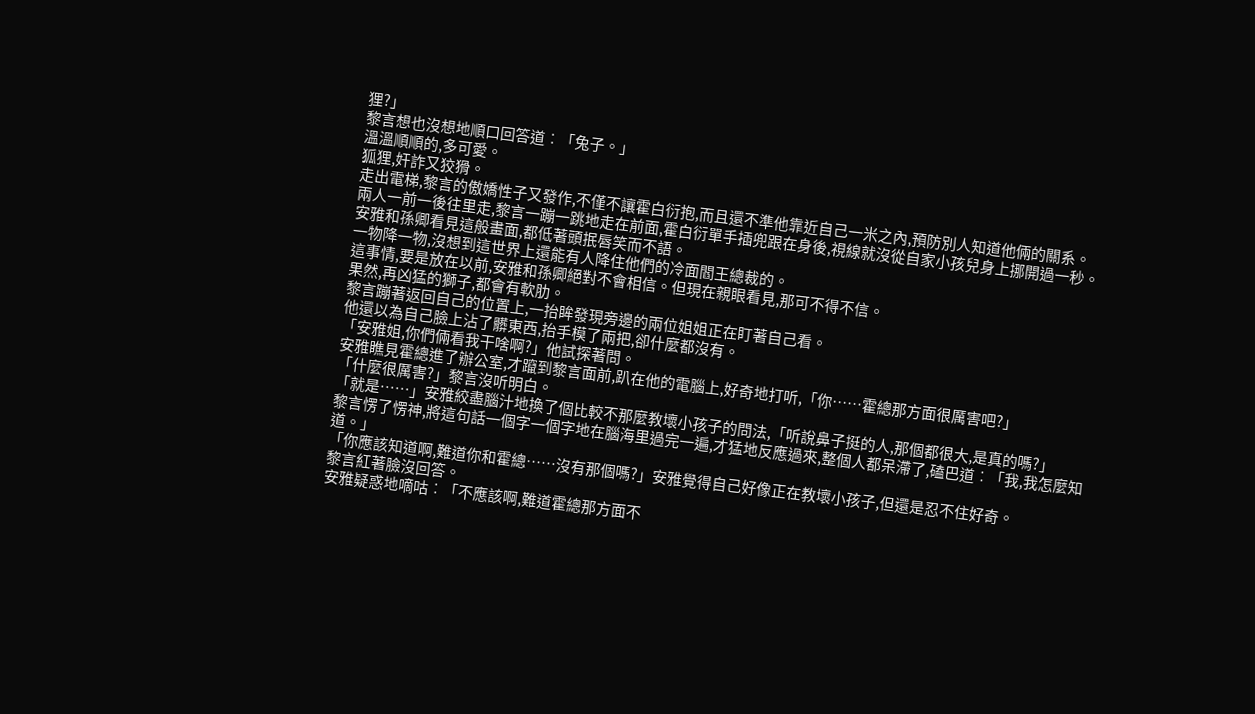狸?」
黎言想也沒想地順口回答道︰「兔子。」
溫溫順順的,多可愛。
狐狸,奸詐又狡猾。
走出電梯,黎言的傲嬌性子又發作,不僅不讓霍白衍抱,而且還不準他靠近自己一米之內,預防別人知道他倆的關系。
兩人一前一後往里走,黎言一蹦一跳地走在前面,霍白衍單手插兜跟在身後,視線就沒從自家小孩兒身上挪開過一秒。
安雅和孫卿看見這般畫面,都低著頭抿唇笑而不語。
一物降一物,沒想到這世界上還能有人降住他們的冷面閻王總裁的。
這事情,要是放在以前,安雅和孫卿絕對不會相信。但現在親眼看見,那可不得不信。
果然,再凶猛的獅子,都會有軟肋。
黎言蹦著返回自己的位置上,一抬眸發現旁邊的兩位姐姐正在盯著自己看。
他還以為自己臉上沾了髒東西,抬手模了兩把,卻什麼都沒有。
「安雅姐,你們倆看我干啥啊?」他試探著問。
安雅瞧見霍總進了辦公室,才躥到黎言面前,趴在他的電腦上,好奇地打听,「你……霍總那方面很厲害吧?」
「什麼很厲害?」黎言沒听明白。
「就是……」安雅絞盡腦汁地換了個比較不那麼教壞小孩子的問法,「听說鼻子挺的人,那個都很大,是真的嗎?」
黎言愣了愣神,將這句話一個字一個字地在腦海里過完一遍,才猛地反應過來,整個人都呆滯了,磕巴道︰「我,我怎麼知道。」
「你應該知道啊,難道你和霍總……沒有那個嗎?」安雅覺得自己好像正在教壞小孩子,但還是忍不住好奇。
黎言紅著臉沒回答。
安雅疑惑地嘀咕︰「不應該啊,難道霍總那方面不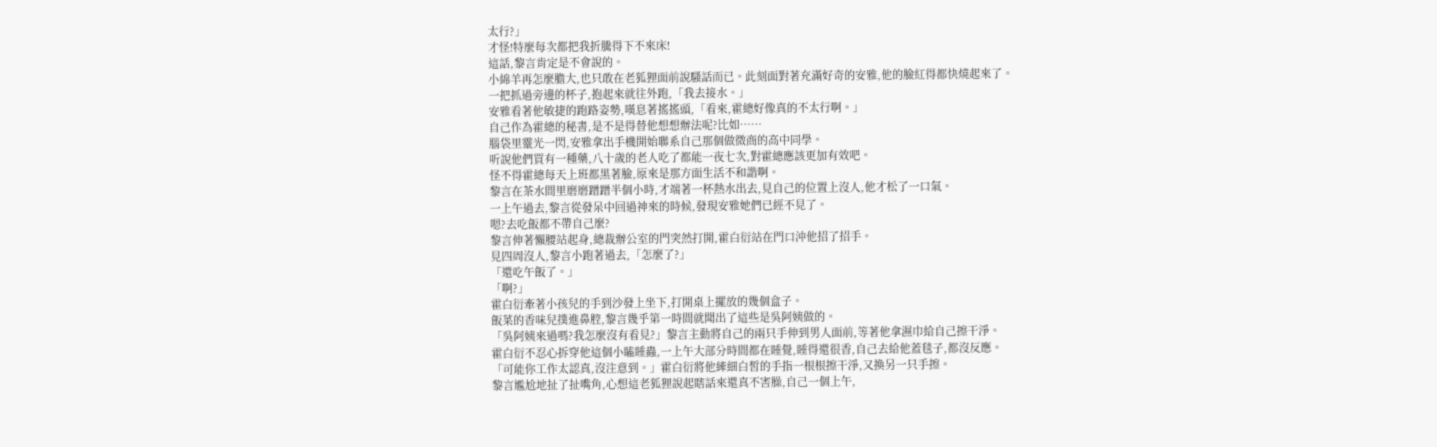太行?」
才怪!特麼每次都把我折騰得下不來床!
這話,黎言肯定是不會說的。
小綿羊再怎麼膽大,也只敢在老狐狸面前說騷話而已。此刻面對著充滿好奇的安雅,他的臉紅得都快燒起來了。
一把抓過旁邊的杯子,抱起來就往外跑,「我去接水。」
安雅看著他敏捷的跑路姿勢,嘆息著搖搖頭,「看來,霍總好像真的不太行啊。」
自己作為霍總的秘書,是不是得替他想想辦法呢?比如……
腦袋里靈光一閃,安雅拿出手機開始聯系自己那個做微商的高中同學。
听說他們買有一種藥,八十歲的老人吃了都能一夜七次,對霍總應該更加有效吧。
怪不得霍總每天上班都黑著臉,原來是那方面生活不和諧啊。
黎言在茶水間里磨磨蹭蹭半個小時,才端著一杯熱水出去,見自己的位置上沒人,他才松了一口氣。
一上午過去,黎言從發呆中回過神來的時候,發現安雅她們已經不見了。
嗯?去吃飯都不帶自己麼?
黎言伸著懶腰站起身,總裁辦公室的門突然打開,霍白衍站在門口沖他招了招手。
見四周沒人,黎言小跑著過去,「怎麼了?」
「還吃午飯了。」
「啊?」
霍白衍牽著小孩兒的手到沙發上坐下,打開桌上擺放的幾個盒子。
飯菜的香味兒撲進鼻腔,黎言幾乎第一時間就聞出了這些是吳阿姨做的。
「吳阿姨來過嗎?我怎麼沒有看見?」黎言主動將自己的兩只手伸到男人面前,等著他拿濕巾給自己擦干淨。
霍白衍不忍心拆穿他這個小瞌睡蟲,一上午大部分時間都在睡覺,睡得還很香,自己去給他蓋毯子,都沒反應。
「可能你工作太認真,沒注意到。」霍白衍將他縴細白皙的手指一根根擦干淨,又換另一只手擦。
黎言尷尬地扯了扯嘴角,心想這老狐狸說起瞎話來還真不害臊,自己一個上午,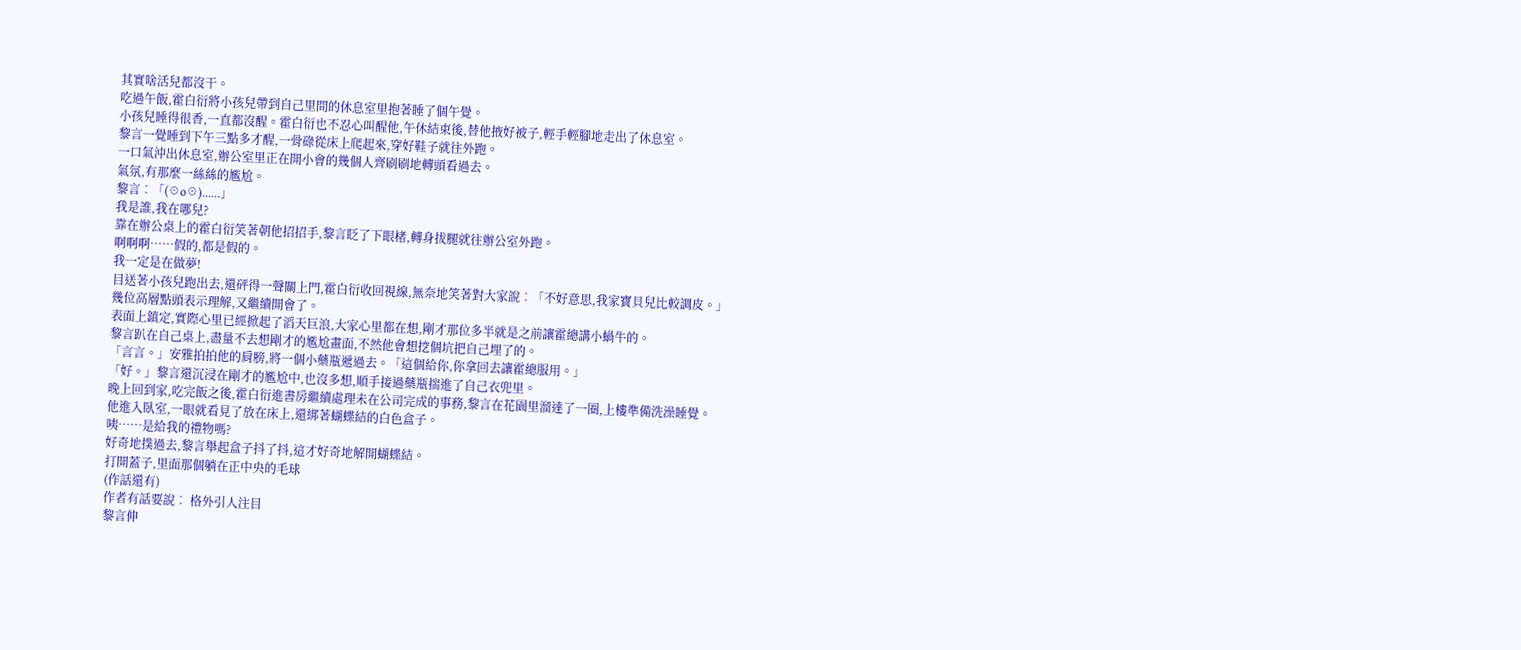其實啥活兒都沒干。
吃過午飯,霍白衍將小孩兒帶到自己里間的休息室里抱著睡了個午覺。
小孩兒睡得很香,一直都沒醒。霍白衍也不忍心叫醒他,午休結束後,替他掖好被子,輕手輕腳地走出了休息室。
黎言一覺睡到下午三點多才醒,一骨碌從床上爬起來,穿好鞋子就往外跑。
一口氣沖出休息室,辦公室里正在開小會的幾個人齊刷刷地轉頭看過去。
氣氛,有那麼一絲絲的尷尬。
黎言︰「(☉o☉)……」
我是誰,我在哪兒?
靠在辦公桌上的霍白衍笑著朝他招招手,黎言眨了下眼楮,轉身拔腿就往辦公室外跑。
啊啊啊……假的,都是假的。
我一定是在做夢!
目送著小孩兒跑出去,還砰得一聲關上門,霍白衍收回視線,無奈地笑著對大家說︰「不好意思,我家寶貝兒比較調皮。」
幾位高層點頭表示理解,又繼續開會了。
表面上鎮定,實際心里已經掀起了滔天巨浪,大家心里都在想,剛才那位多半就是之前讓霍總講小蝸牛的。
黎言趴在自己桌上,盡量不去想剛才的尷尬畫面,不然他會想挖個坑把自己埋了的。
「言言。」安雅拍拍他的肩膀,將一個小藥瓶遞過去。「這個給你,你拿回去讓霍總服用。」
「好。」黎言還沉浸在剛才的尷尬中,也沒多想,順手接過藥瓶揣進了自己衣兜里。
晚上回到家,吃完飯之後,霍白衍進書房繼續處理未在公司完成的事務,黎言在花園里溜達了一圈,上樓準備洗澡睡覺。
他進入臥室,一眼就看見了放在床上,還綁著蝴蝶結的白色盒子。
咦……是給我的禮物嗎?
好奇地撲過去,黎言舉起盒子抖了抖,這才好奇地解開蝴蝶結。
打開蓋子,里面那個躺在正中央的毛球
(作話還有)
作者有話要說︰ 格外引人注目
黎言伸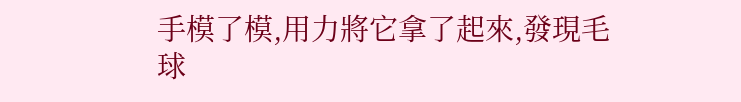手模了模,用力將它拿了起來,發現毛球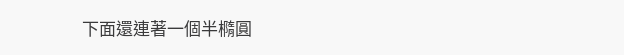下面還連著一個半橢圓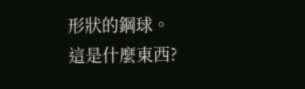形狀的鋼球。
這是什麼東西?